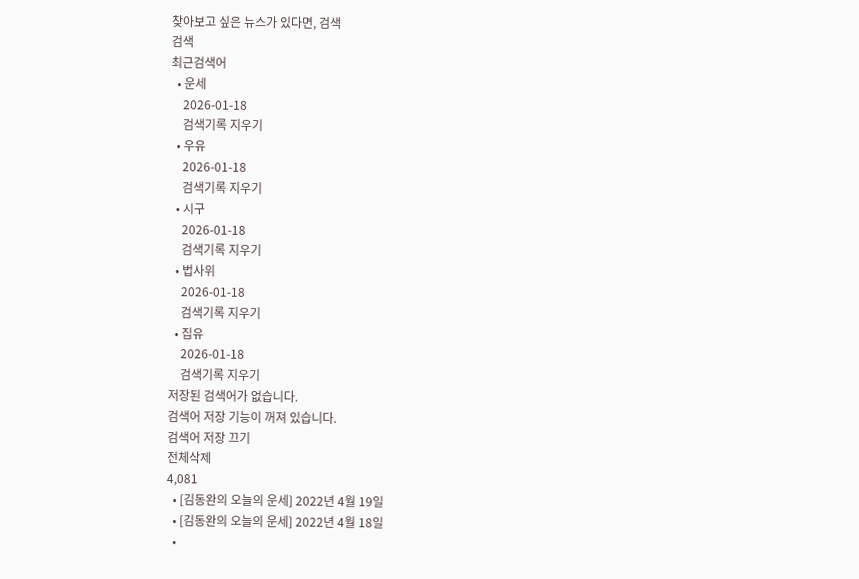찾아보고 싶은 뉴스가 있다면, 검색
검색
최근검색어
  • 운세
    2026-01-18
    검색기록 지우기
  • 우유
    2026-01-18
    검색기록 지우기
  • 시구
    2026-01-18
    검색기록 지우기
  • 법사위
    2026-01-18
    검색기록 지우기
  • 집유
    2026-01-18
    검색기록 지우기
저장된 검색어가 없습니다.
검색어 저장 기능이 꺼져 있습니다.
검색어 저장 끄기
전체삭제
4,081
  • [김동완의 오늘의 운세] 2022년 4월 19일
  • [김동완의 오늘의 운세] 2022년 4월 18일
  •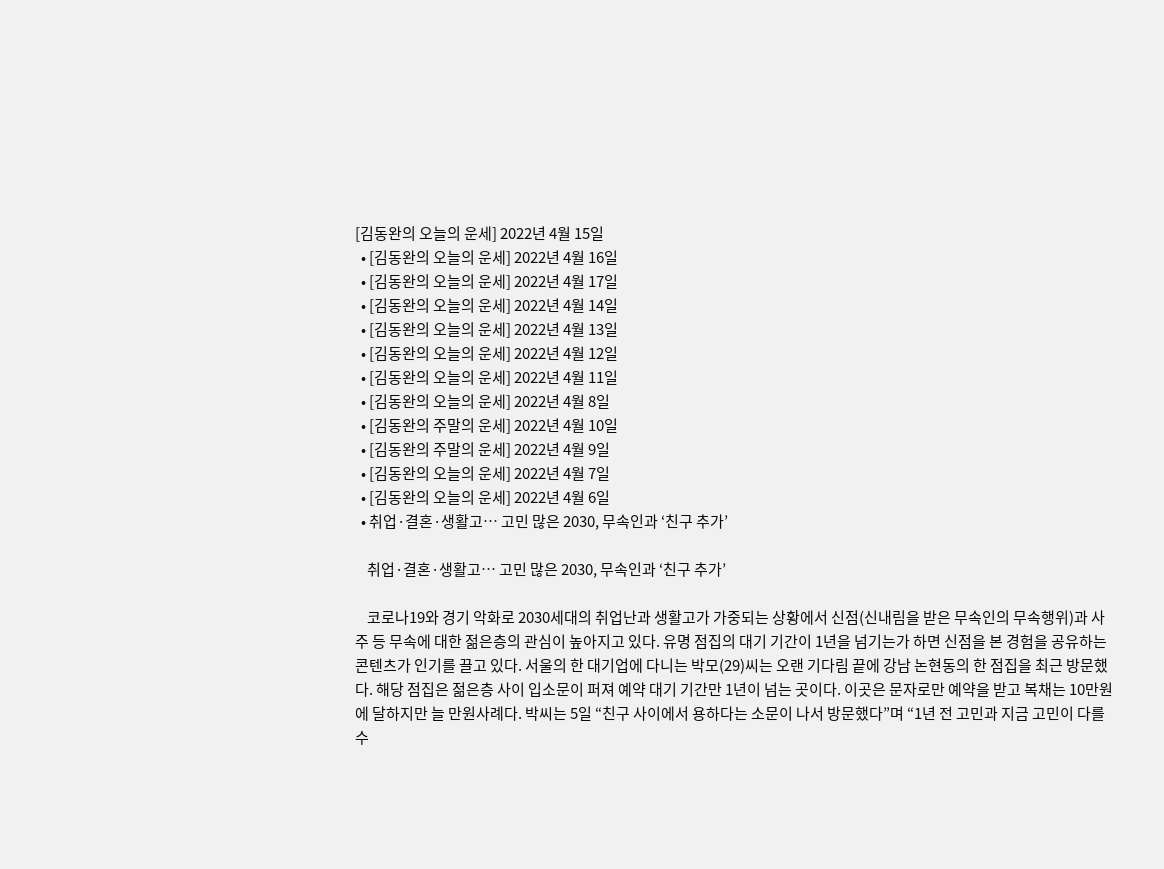[김동완의 오늘의 운세] 2022년 4월 15일
  • [김동완의 오늘의 운세] 2022년 4월 16일
  • [김동완의 오늘의 운세] 2022년 4월 17일
  • [김동완의 오늘의 운세] 2022년 4월 14일
  • [김동완의 오늘의 운세] 2022년 4월 13일
  • [김동완의 오늘의 운세] 2022년 4월 12일
  • [김동완의 오늘의 운세] 2022년 4월 11일
  • [김동완의 오늘의 운세] 2022년 4월 8일
  • [김동완의 주말의 운세] 2022년 4월 10일
  • [김동완의 주말의 운세] 2022년 4월 9일
  • [김동완의 오늘의 운세] 2022년 4월 7일
  • [김동완의 오늘의 운세] 2022년 4월 6일
  • 취업·결혼·생활고… 고민 많은 2030, 무속인과 ‘친구 추가’

    취업·결혼·생활고… 고민 많은 2030, 무속인과 ‘친구 추가’

    코로나19와 경기 악화로 2030세대의 취업난과 생활고가 가중되는 상황에서 신점(신내림을 받은 무속인의 무속행위)과 사주 등 무속에 대한 젊은층의 관심이 높아지고 있다. 유명 점집의 대기 기간이 1년을 넘기는가 하면 신점을 본 경험을 공유하는 콘텐츠가 인기를 끌고 있다. 서울의 한 대기업에 다니는 박모(29)씨는 오랜 기다림 끝에 강남 논현동의 한 점집을 최근 방문했다. 해당 점집은 젊은층 사이 입소문이 퍼져 예약 대기 기간만 1년이 넘는 곳이다. 이곳은 문자로만 예약을 받고 복채는 10만원에 달하지만 늘 만원사례다. 박씨는 5일 “친구 사이에서 용하다는 소문이 나서 방문했다”며 “1년 전 고민과 지금 고민이 다를 수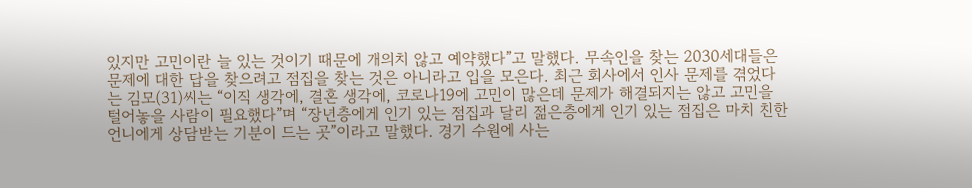있지만 고민이란 늘 있는 것이기 때문에 개의치 않고 예약했다”고 말했다. 무속인을 찾는 2030세대들은 문제에 대한 답을 찾으려고 점집을 찾는 것은 아니라고 입을 모은다. 최근 회사에서 인사 문제를 겪었다는 김모(31)씨는 “이직 생각에, 결혼 생각에, 코로나19에 고민이 많은데 문제가 해결되지는 않고 고민을 털어놓을 사람이 필요했다”며 “장년층에게 인기 있는 점집과 달리 젊은층에게 인기 있는 점집은 마치 친한 언니에게 상담받는 기분이 드는 곳”이라고 말했다. 경기 수원에 사는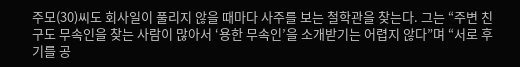주모(30)씨도 회사일이 풀리지 않을 때마다 사주를 보는 철학관을 찾는다. 그는 “주변 친구도 무속인을 찾는 사람이 많아서 ‘용한 무속인’을 소개받기는 어렵지 않다”며 “서로 후기를 공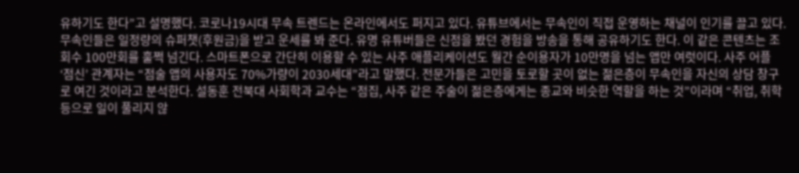유하기도 한다”고 설명했다. 코로나19시대 무속 트렌드는 온라인에서도 퍼지고 있다. 유튜브에서는 무속인이 직접 운영하는 채널이 인기를 끌고 있다. 무속인들은 일정량의 슈퍼챗(후원금)을 받고 운세를 봐 준다. 유명 유튜버들은 신점을 봤던 경험을 방송을 통해 공유하기도 한다. 이 같은 콘텐츠는 조회수 100만회를 훌쩍 넘긴다. 스마트폰으로 간단히 이용할 수 있는 사주 애플리케이션도 월간 순이용자가 10만명을 넘는 앱만 여럿이다. 사주 어플 ‘점신’ 관계자는 “점술 앱의 사용자도 70%가량이 2030세대”라고 말했다. 전문가들은 고민을 토로할 곳이 없는 젊은층이 무속인을 자신의 상담 창구로 여긴 것이라고 분석한다. 설동훈 전북대 사회학과 교수는 “점집, 사주 같은 주술이 젊은층에게는 종교와 비슷한 역할을 하는 것”이라며 “취업, 취학 등으로 일이 풀리지 않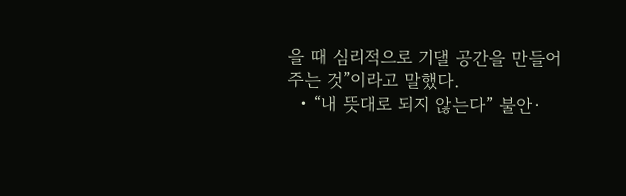을 때 심리적으로 기댈 공간을 만들어 주는 것”이라고 말했다.
  • “내 뜻대로 되지 않는다” 불안·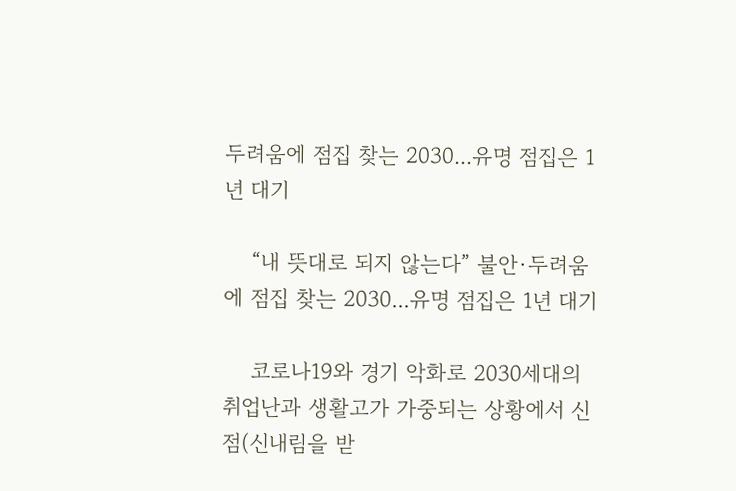두려움에 점집 찾는 2030...유명 점집은 1년 대기

    “내 뜻대로 되지 않는다” 불안·두려움에 점집 찾는 2030...유명 점집은 1년 대기

    코로나19와 경기 악화로 2030세대의 취업난과 생활고가 가중되는 상황에서 신점(신내림을 받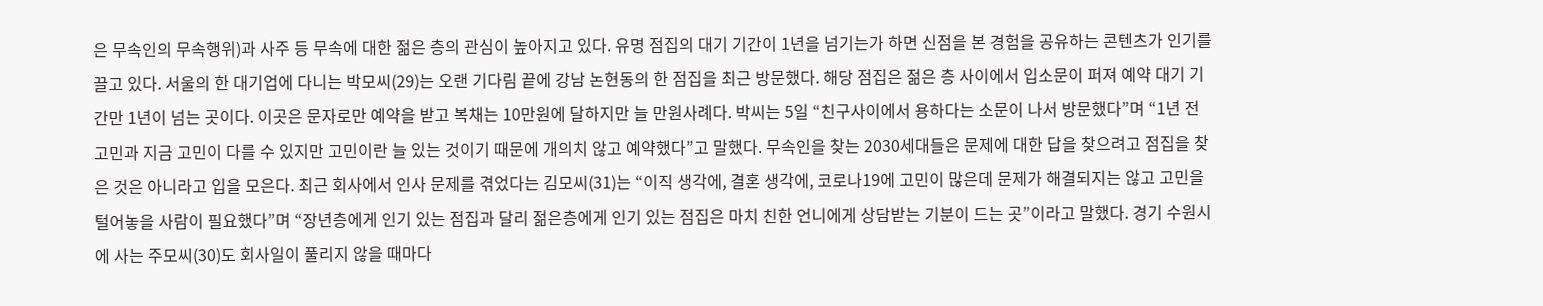은 무속인의 무속행위)과 사주 등 무속에 대한 젊은 층의 관심이 높아지고 있다. 유명 점집의 대기 기간이 1년을 넘기는가 하면 신점을 본 경험을 공유하는 콘텐츠가 인기를 끌고 있다. 서울의 한 대기업에 다니는 박모씨(29)는 오랜 기다림 끝에 강남 논현동의 한 점집을 최근 방문했다. 해당 점집은 젊은 층 사이에서 입소문이 퍼져 예약 대기 기간만 1년이 넘는 곳이다. 이곳은 문자로만 예약을 받고 복채는 10만원에 달하지만 늘 만원사례다. 박씨는 5일 “친구사이에서 용하다는 소문이 나서 방문했다”며 “1년 전 고민과 지금 고민이 다를 수 있지만 고민이란 늘 있는 것이기 때문에 개의치 않고 예약했다”고 말했다. 무속인을 찾는 2030세대들은 문제에 대한 답을 찾으려고 점집을 찾은 것은 아니라고 입을 모은다. 최근 회사에서 인사 문제를 겪었다는 김모씨(31)는 “이직 생각에, 결혼 생각에, 코로나19에 고민이 많은데 문제가 해결되지는 않고 고민을 털어놓을 사람이 필요했다”며 “장년층에게 인기 있는 점집과 달리 젊은층에게 인기 있는 점집은 마치 친한 언니에게 상담받는 기분이 드는 곳”이라고 말했다. 경기 수원시에 사는 주모씨(30)도 회사일이 풀리지 않을 때마다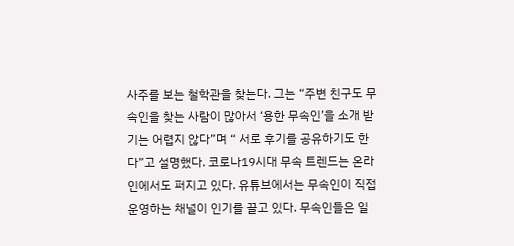사주를 보는 철학관을 찾는다. 그는 “주변 친구도 무속인을 찾는 사람이 많아서 ‘용한 무속인’을 소개 받기는 어렵지 않다”며 “ 서로 후기를 공유하기도 한다”고 설명했다. 코로나19시대 무속 트렌드는 온라인에서도 퍼지고 있다. 유튜브에서는 무속인이 직접 운영하는 채널이 인기를 끌고 있다. 무속인들은 일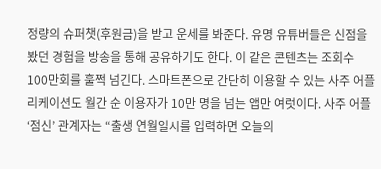정량의 슈퍼챗(후원금)을 받고 운세를 봐준다. 유명 유튜버들은 신점을 봤던 경험을 방송을 통해 공유하기도 한다. 이 같은 콘텐츠는 조회수 100만회를 훌쩍 넘긴다. 스마트폰으로 간단히 이용할 수 있는 사주 어플리케이션도 월간 순 이용자가 10만 명을 넘는 앱만 여럿이다. 사주 어플 ‘점신’ 관계자는 “출생 연월일시를 입력하면 오늘의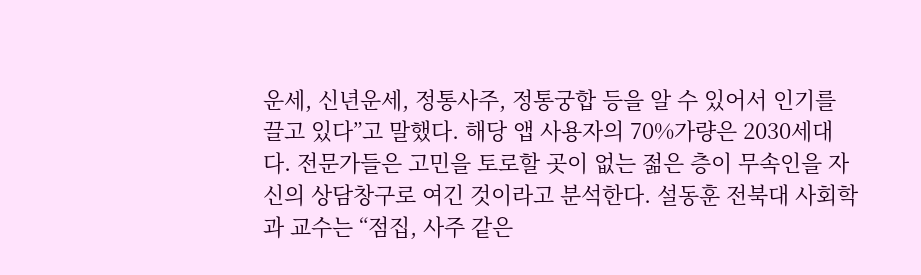운세, 신년운세, 정통사주, 정통궁합 등을 알 수 있어서 인기를 끌고 있다”고 말했다. 해당 앱 사용자의 70%가량은 2030세대다. 전문가들은 고민을 토로할 곳이 없는 젊은 층이 무속인을 자신의 상담창구로 여긴 것이라고 분석한다. 설동훈 전북대 사회학과 교수는 “점집, 사주 같은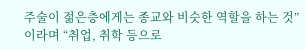주술이 젊은층에게는 종교와 비슷한 역할을 하는 것”이라며 “취업, 취학 등으로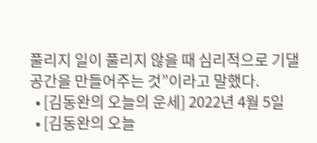풀리지 일이 풀리지 않을 때 심리적으로 기댈 공간을 만들어주는 것”이라고 말했다.
  • [김동완의 오늘의 운세] 2022년 4월 5일
  • [김동완의 오늘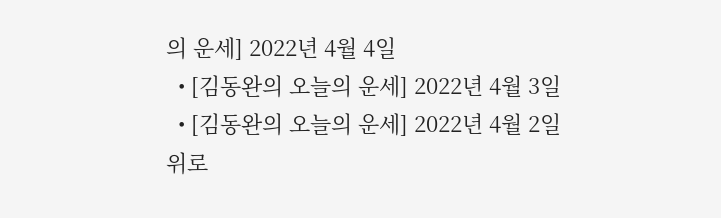의 운세] 2022년 4월 4일
  • [김동완의 오늘의 운세] 2022년 4월 3일
  • [김동완의 오늘의 운세] 2022년 4월 2일
위로